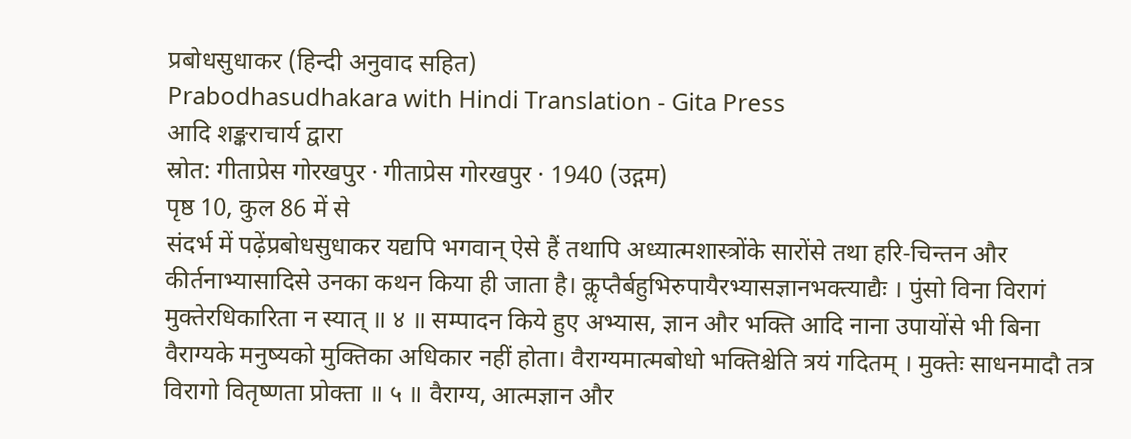प्रबोधसुधाकर (हिन्दी अनुवाद सहित)
Prabodhasudhakara with Hindi Translation - Gita Press
आदि शङ्कराचार्य द्वारा
स्रोत: गीताप्रेस गोरखपुर · गीताप्रेस गोरखपुर · 1940 (उद्गम)
पृष्ठ 10, कुल 86 में से
संदर्भ में पढ़ेंप्रबोधसुधाकर यद्यपि भगवान् ऐसे हैं तथापि अध्यात्मशास्त्रोंके सारोंसे तथा हरि-चिन्तन और कीर्तनाभ्यासादिसे उनका कथन किया ही जाता है। कॢप्तैर्बहुभिरुपायैरभ्यासज्ञानभक्त्याद्यैः । पुंसो विना विरागं मुक्तेरधिकारिता न स्यात् ॥ ४ ॥ सम्पादन किये हुए अभ्यास, ज्ञान और भक्ति आदि नाना उपायोंसे भी बिना वैराग्यके मनुष्यको मुक्तिका अधिकार नहीं होता। वैराग्यमात्मबोधो भक्तिश्चेति त्रयं गदितम् । मुक्तेः साधनमादौ तत्र विरागो वितृष्णता प्रोक्ता ॥ ५ ॥ वैराग्य, आत्मज्ञान और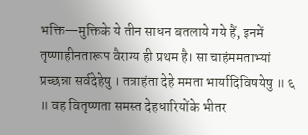भक्ति—मुक्तिके ये तीन साधन बतलाये गये हैं, इनमें तृष्णाहीनतारूप वैराग्य ही प्रथम है। सा चाहंममताभ्यां प्रच्छन्ना सर्वदेहेषु । तत्राहंता देहे ममता भार्यादिविषयेषु ॥ ६ ॥ वह वितृष्णता समस्त देहधारियोंके भीतर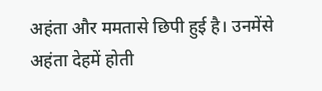अहंता और ममतासे छिपी हुई है। उनमेंसे अहंता देहमें होती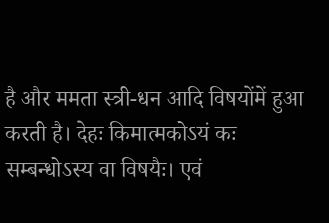है और ममता स्त्री-धन आदि विषयोंमें हुआ करती है। देहः किमात्मकोऽयं कः सम्बन्धोऽस्य वा विषयैः। एवं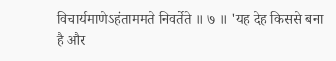विचार्यमाणेऽहंताममते निवर्तेते ॥ ७ ॥ 'यह देह किससे बना है और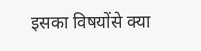इसका विषयोंसे क्या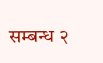सम्बन्ध २